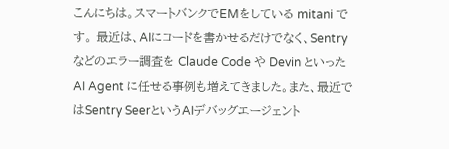こんにちは。スマートバンクでEMをしている mitani です。 最近は、AIにコードを書かせるだけでなく、Sentry などのエラー調査を Claude Code や Devin といった AI Agent に任せる事例も増えてきました。また、最近ではSentry SeerというAIデバッグエージェント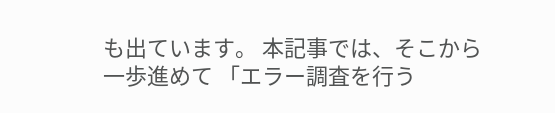も出ています。 本記事では、そこから一歩進めて 「エラー調査を行う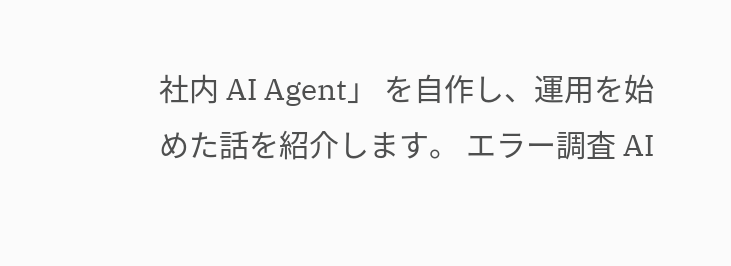社内 AI Agent」 を自作し、運用を始めた話を紹介します。 エラー調査 AI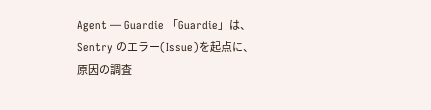Agent — Guardie 「Guardie」は、Sentry のエラー(Issue)を起点に、原因の調査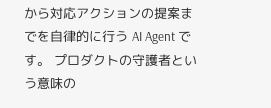から対応アクションの提案までを自律的に行う AI Agent です。 プロダクトの守護者という意味の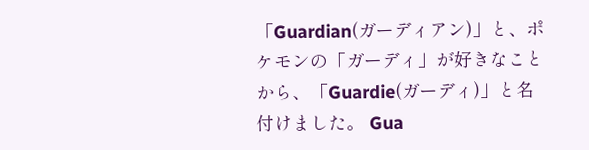「Guardian(ガーディアン)」と、ポケモンの「ガーディ」が好きなことから、「Guardie(ガーディ)」と名付けました。 Gua